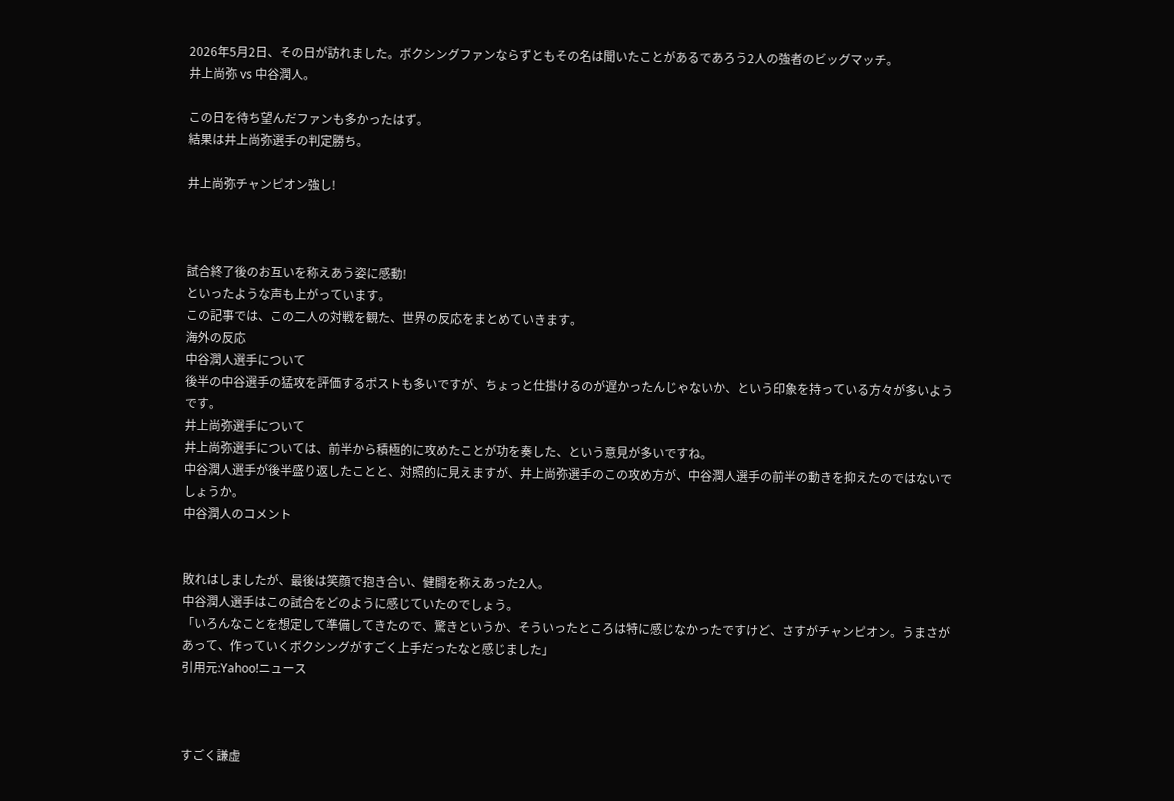2026年5月2日、その日が訪れました。ボクシングファンならずともその名は聞いたことがあるであろう2人の強者のビッグマッチ。
井上尚弥 vs 中谷潤人。

この日を待ち望んだファンも多かったはず。
結果は井上尚弥選手の判定勝ち。

井上尚弥チャンピオン強し!



試合終了後のお互いを称えあう姿に感動!
といったような声も上がっています。
この記事では、この二人の対戦を観た、世界の反応をまとめていきます。
海外の反応
中谷潤人選手について
後半の中谷選手の猛攻を評価するポストも多いですが、ちょっと仕掛けるのが遅かったんじゃないか、という印象を持っている方々が多いようです。
井上尚弥選手について
井上尚弥選手については、前半から積極的に攻めたことが功を奏した、という意見が多いですね。
中谷潤人選手が後半盛り返したことと、対照的に見えますが、井上尚弥選手のこの攻め方が、中谷潤人選手の前半の動きを抑えたのではないでしょうか。
中谷潤人のコメント


敗れはしましたが、最後は笑顔で抱き合い、健闘を称えあった2人。
中谷潤人選手はこの試合をどのように感じていたのでしょう。
「いろんなことを想定して準備してきたので、驚きというか、そういったところは特に感じなかったですけど、さすがチャンピオン。うまさがあって、作っていくボクシングがすごく上手だったなと感じました」
引用元:Yahoo!ニュース



すごく謙虚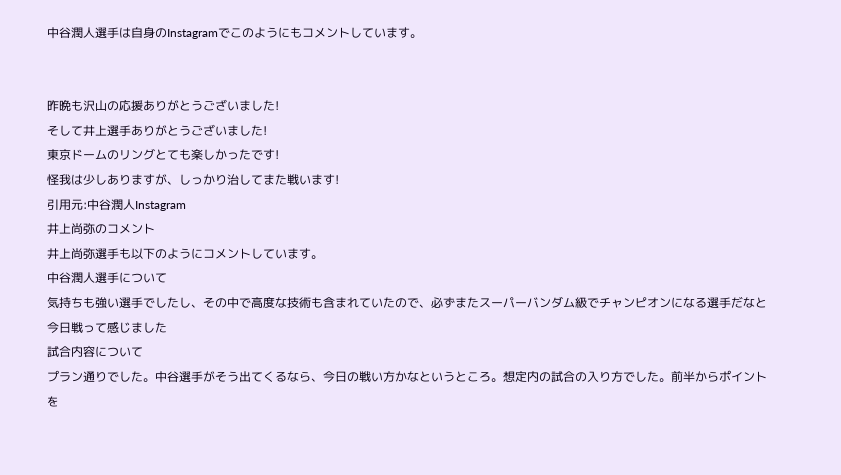中谷潤人選手は自身のInstagramでこのようにもコメントしています。


昨晩も沢山の応援ありがとうございました!
そして井上選手ありがとうございました!
東京ドームのリングとても楽しかったです!
怪我は少しありますが、しっかり治してまた戦います!
引用元:中谷潤人Instagram
井上尚弥のコメント
井上尚弥選手も以下のようにコメントしています。
中谷潤人選手について
気持ちも強い選手でしたし、その中で高度な技術も含まれていたので、必ずまたスーパーバンダム級でチャンピオンになる選手だなと今日戦って感じました
試合内容について
プラン通りでした。中谷選手がそう出てくるなら、今日の戦い方かなというところ。想定内の試合の入り方でした。前半からポイントを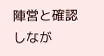陣営と確認しなが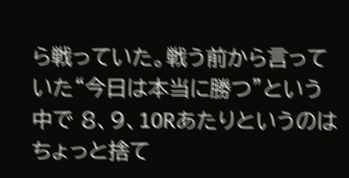ら戦っていた。戦う前から言っていた“今日は本当に勝つ”という中で 8、9、10Rあたりというのはちょっと捨て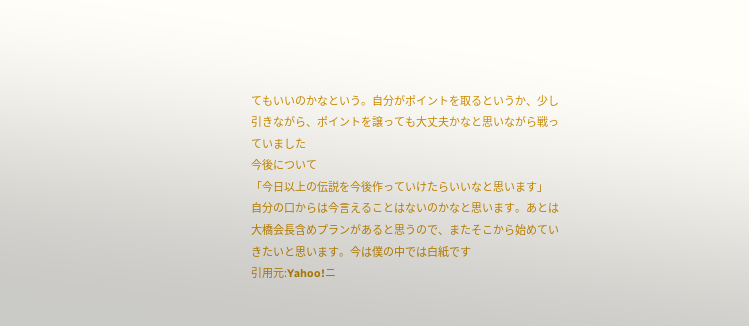てもいいのかなという。自分がポイントを取るというか、少し引きながら、ポイントを譲っても大丈夫かなと思いながら戦っていました
今後について
「今日以上の伝説を今後作っていけたらいいなと思います」
自分の口からは今言えることはないのかなと思います。あとは大橋会長含めプランがあると思うので、またそこから始めていきたいと思います。今は僕の中では白紙です
引用元:Yahoo!ニ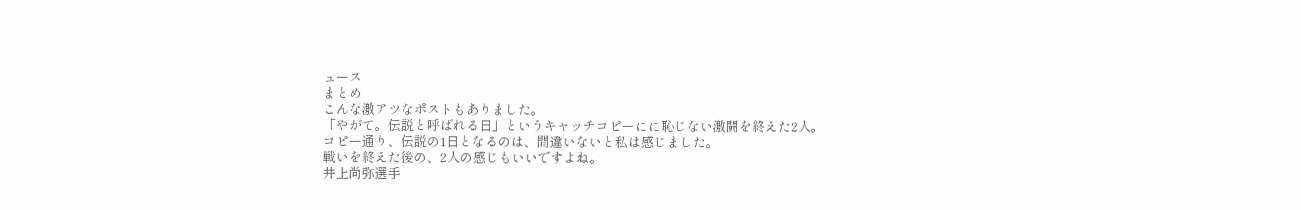ュース
まとめ
こんな激アツなポストもありました。
「やがて。伝説と呼ばれる日」というキャッチコピーにに恥じない激闘を終えた2人。
コピー通り、伝説の1日となるのは、間違いないと私は感じました。
戦いを終えた後の、2人の感じもいいですよね。
井上尚弥選手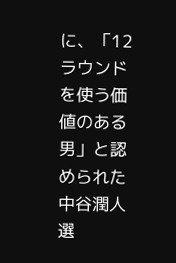に、「12ラウンドを使う価値のある男」と認められた中谷潤人選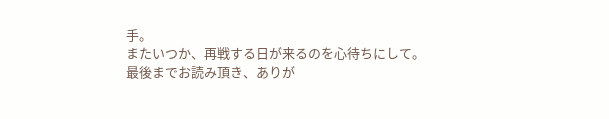手。
またいつか、再戦する日が来るのを心待ちにして。
最後までお読み頂き、ありが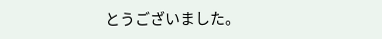とうございました。